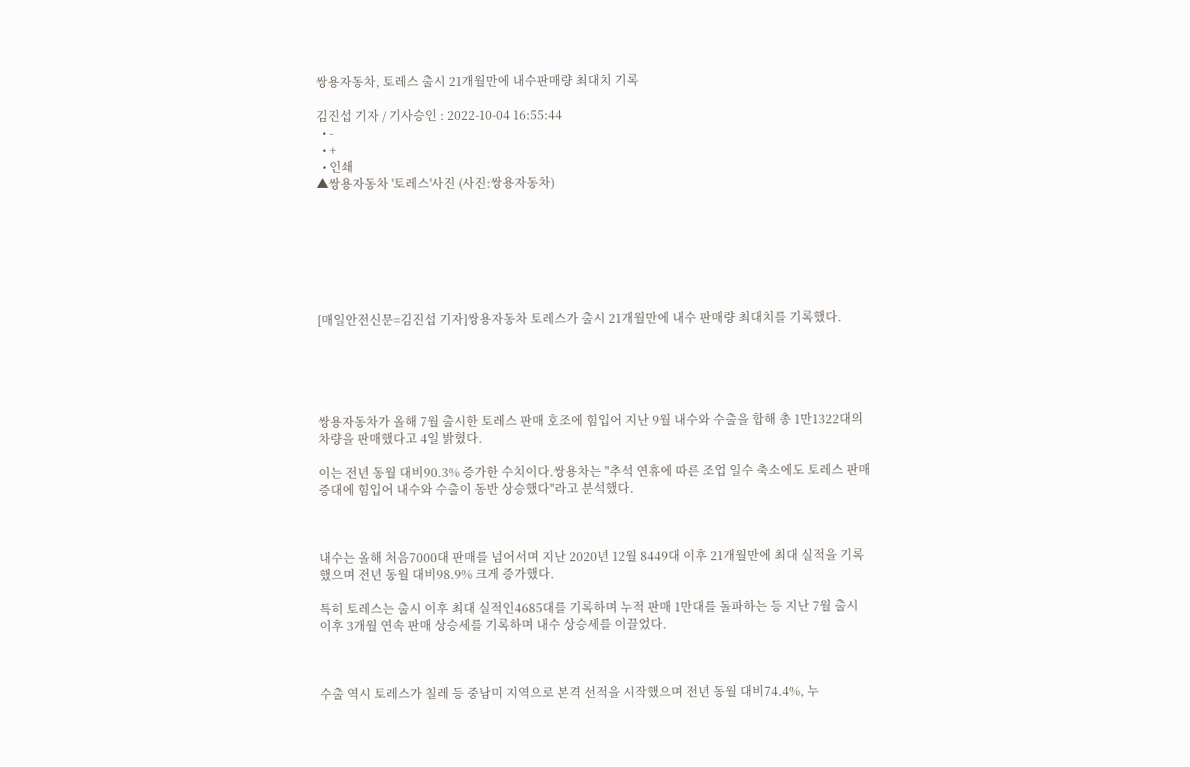쌍용자동차, 토레스 출시 21개월만에 내수판매량 최대치 기록

김진섭 기자 / 기사승인 : 2022-10-04 16:55:44
  • -
  • +
  • 인쇄
▲쌍용자동차 '토레스'사진 (사진:쌍용자동차)







[매일안전신문=김진섭 기자]쌍용자동차 토레스가 출시 21개월만에 내수 판매량 최대치를 기록했다.





쌍용자동차가 올해 7월 출시한 토레스 판매 호조에 힘입어 지난 9월 내수와 수출을 합해 총 1만1322대의 차량을 판매했다고 4일 밝혔다.

이는 전년 동월 대비90.3% 증가한 수치이다.쌍용차는 "추석 연휴에 따른 조업 일수 축소에도 토레스 판매 증대에 힘입어 내수와 수출이 동반 상승했다"라고 분석했다.



내수는 올해 처음7000대 판매를 넘어서며 지난 2020년 12월 8449대 이후 21개월만에 최대 실적을 기록했으며 전년 동월 대비98.9% 크게 증가했다.

특히 토레스는 출시 이후 최대 실적인4685대를 기록하며 누적 판매 1만대를 돌파하는 등 지난 7월 출시 이후 3개월 연속 판매 상승세를 기록하며 내수 상승세를 이끌었다.



수출 역시 토레스가 칠레 등 중남미 지역으로 본격 선적을 시작했으며 전년 동월 대비74.4%, 누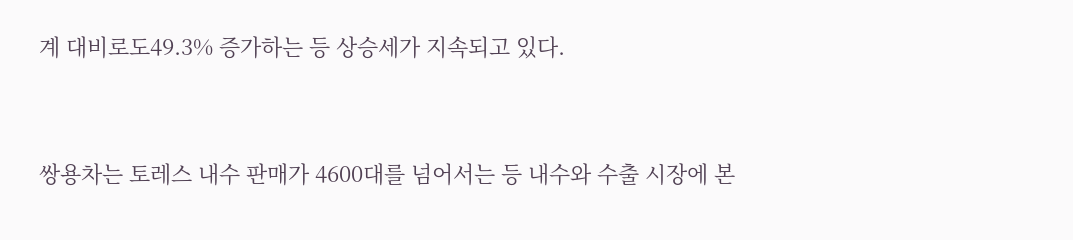계 대비로도49.3% 증가하는 등 상승세가 지속되고 있다.



쌍용차는 토레스 내수 판매가 4600대를 넘어서는 등 내수와 수출 시장에 본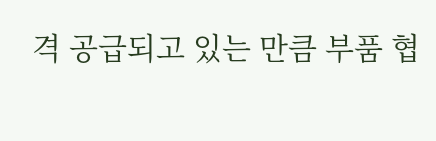격 공급되고 있는 만큼 부품 협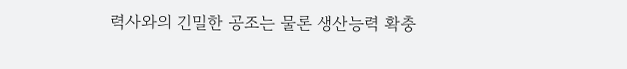력사와의 긴밀한 공조는 물론 생산능력 확충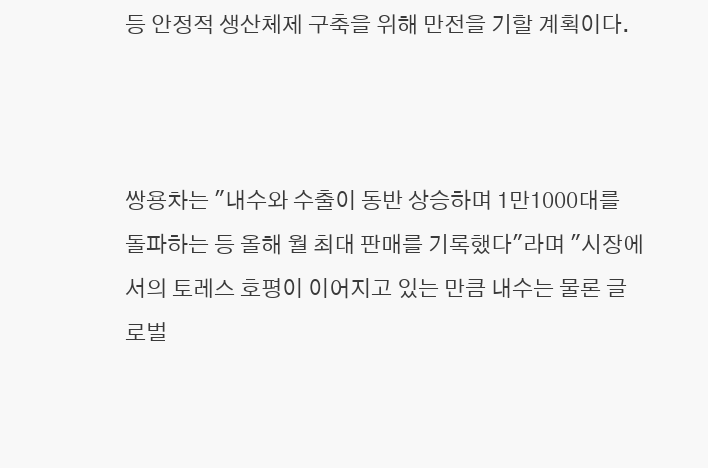등 안정적 생산체제 구축을 위해 만전을 기할 계획이다.



쌍용차는 "내수와 수출이 동반 상승하며 1만1000대를 돌파하는 등 올해 월 최대 판매를 기록했다"라며 "시장에서의 토레스 호평이 이어지고 있는 만큼 내수는 물론 글로벌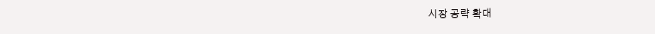시장 공략 확대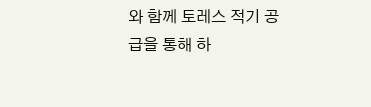와 함께 토레스 적기 공급을 통해 하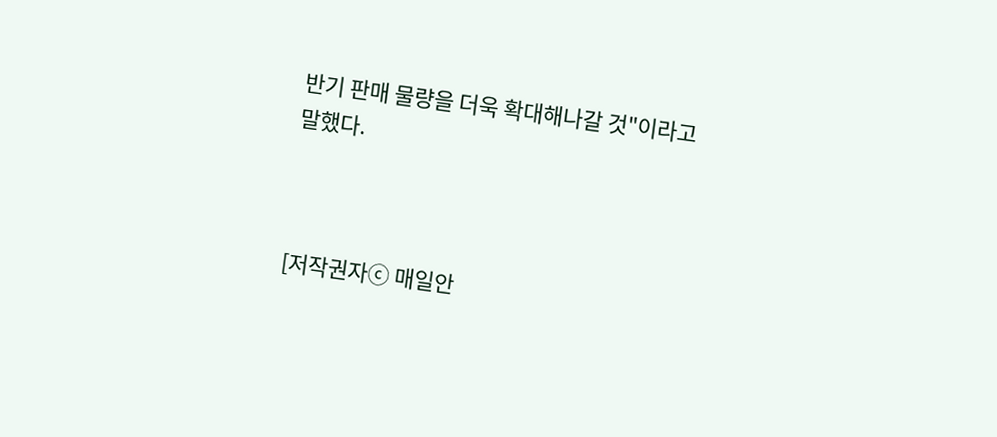반기 판매 물량을 더욱 확대해나갈 것"이라고 말했다.



[저작권자ⓒ 매일안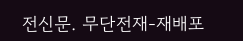전신문. 무단전재-재배포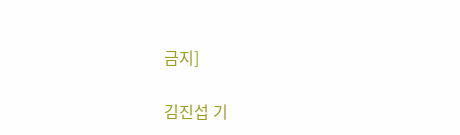금지]

김진섭 기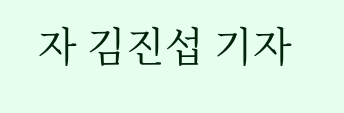자 김진섭 기자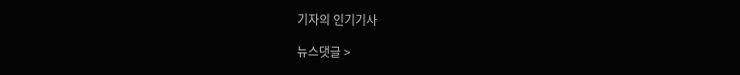기자의 인기기사

뉴스댓글 >